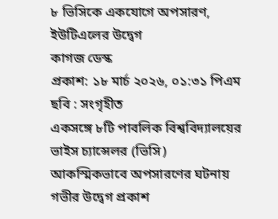৮ ভিসিকে একযোগে অপসারণ, ইউটিএলের উদ্বেগ
কাগজ ডেস্ক
প্রকাশ: ১৮ মার্চ ২০২৬, ০১:৩১ পিএম
ছবি : সংগৃহীত
একসঙ্গে ৮টি পাবলিক বিশ্ববিদ্যালয়ের ভাইস চ্যান্সেলর (ভিসি) আকস্মিকভাবে অপসারণের ঘটনায় গভীর উদ্বেগ প্রকাশ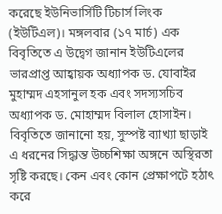করেছে ইউনিভার্সিটি টিচার্স লিংক (ইউটিএল)। মঙ্গলবার (১৭ মার্চ) এক বিবৃতিতে এ উদ্বেগ জানান ইউটিএলের ভারপ্রাপ্ত আহ্বায়ক অধ্যাপক ড. যোবাইর মুহাম্মদ এহসানুল হক এবং সদস্যসচিব অধ্যাপক ড. মোহাম্মদ বিলাল হোসাইন।
বিবৃতিতে জানানো হয়, সুস্পষ্ট ব্যাখ্যা ছাড়াই এ ধরনের সিদ্ধান্ত উচ্চশিক্ষা অঙ্গনে অস্থিরতা সৃষ্টি করছে। কেন এবং কোন প্রেক্ষাপটে হঠাৎ করে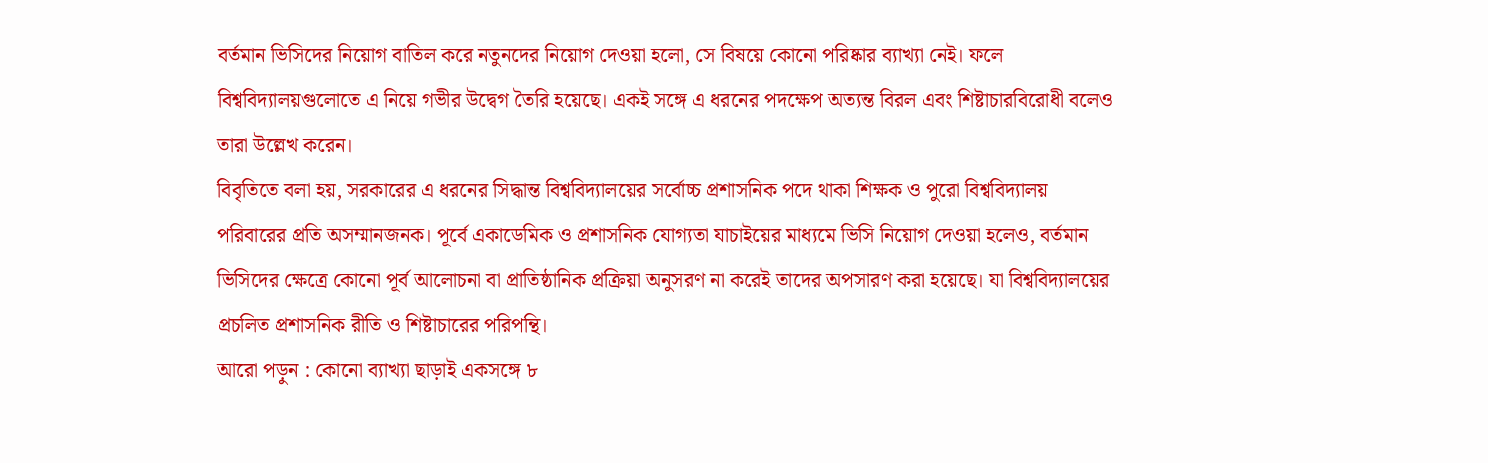বর্তমান ভিসিদের নিয়োগ বাতিল করে নতুনদের নিয়োগ দেওয়া হলো, সে বিষয়ে কোনো পরিষ্কার ব্যাখ্যা নেই। ফলে বিশ্ববিদ্যালয়গুলোতে এ নিয়ে গভীর উদ্বেগ তৈরি হয়েছে। একই সঙ্গে এ ধরনের পদক্ষেপ অত্যন্ত বিরল এবং শিষ্টাচারবিরোধী বলেও তারা উল্লেখ করেন।
বিবৃতিতে বলা হয়, সরকারের এ ধরনের সিদ্ধান্ত বিশ্ববিদ্যালয়ের সর্বোচ্চ প্রশাসনিক পদে থাকা শিক্ষক ও পুরো বিশ্ববিদ্যালয় পরিবারের প্রতি অসম্মানজনক। পূর্বে একাডেমিক ও প্রশাসনিক যোগ্যতা যাচাইয়ের মাধ্যমে ভিসি নিয়োগ দেওয়া হলেও, বর্তমান ভিসিদের ক্ষেত্রে কোনো পূর্ব আলোচনা বা প্রাতিষ্ঠানিক প্রক্রিয়া অনুসরণ না করেই তাদের অপসারণ করা হয়েছে। যা বিশ্ববিদ্যালয়ের প্রচলিত প্রশাসনিক রীতি ও শিষ্টাচারের পরিপন্থি।
আরো পড়ুন : কোনো ব্যাখ্যা ছাড়াই একসঙ্গে ৮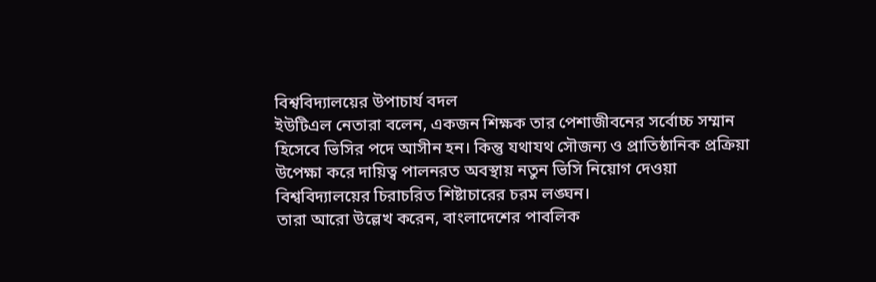বিশ্ববিদ্যালয়ের উপাচার্য বদল
ইউটিএল নেতারা বলেন, একজন শিক্ষক তার পেশাজীবনের সর্বোচ্চ সম্মান হিসেবে ভিসির পদে আসীন হন। কিন্তু যথাযথ সৌজন্য ও প্রাতিষ্ঠানিক প্রক্রিয়া উপেক্ষা করে দায়িত্ব পালনরত অবস্থায় নতুন ভিসি নিয়োগ দেওয়া বিশ্ববিদ্যালয়ের চিরাচরিত শিষ্টাচারের চরম লঙ্ঘন।
তারা আরো উল্লেখ করেন, বাংলাদেশের পাবলিক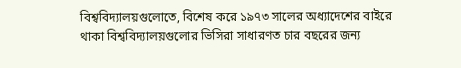বিশ্ববিদ্যালয়গুলোতে, বিশেষ করে ১৯৭৩ সালের অধ্যাদেশের বাইরে থাকা বিশ্ববিদ্যালয়গুলোর ভিসিরা সাধারণত চার বছরের জন্য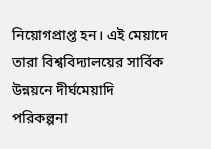নিয়োগপ্রাপ্ত হন। এই মেয়াদে তারা বিশ্ববিদ্যালয়ের সার্বিক উন্নয়নে দীর্ঘমেয়াদি পরিকল্পনা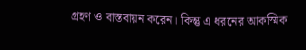গ্রহণ ও বাস্তবায়ন করেন। কিন্তু এ ধরনের আকস্মিক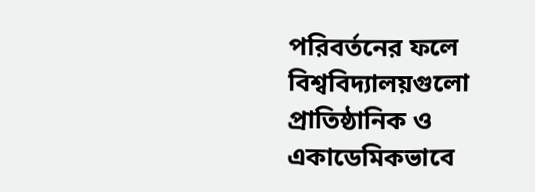পরিবর্তনের ফলে বিশ্ববিদ্যালয়গুলো প্রাতিষ্ঠানিক ও একাডেমিকভাবে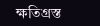ক্ষতিগ্রস্ত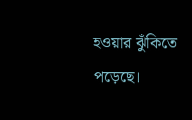হওয়ার ঝুঁকিতে পড়েছে।